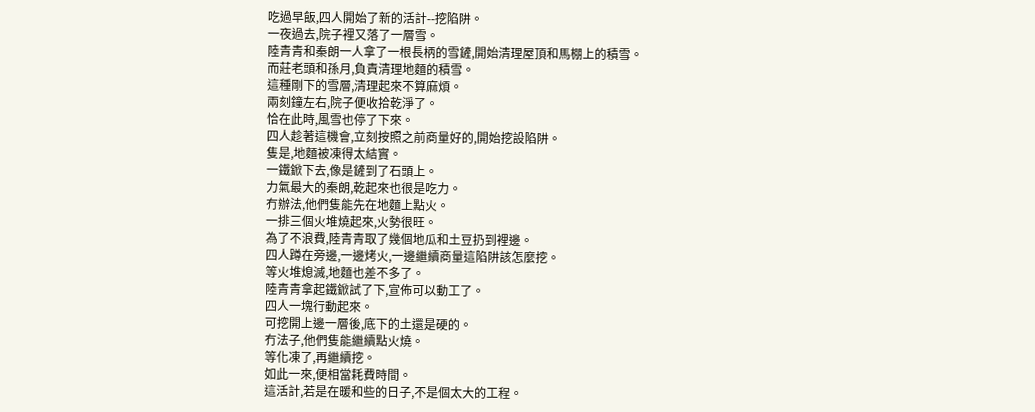吃過早飯,四人開始了新的活計--挖陷阱。
一夜過去,院子裡又落了一層雪。
陸青青和秦朗一人拿了一根長柄的雪鏟,開始清理屋頂和馬棚上的積雪。
而莊老頭和孫月,負責清理地麵的積雪。
這種剛下的雪層,清理起來不算麻煩。
兩刻鐘左右,院子便收拾乾淨了。
恰在此時,風雪也停了下來。
四人趁著這機會,立刻按照之前商量好的,開始挖設陷阱。
隻是,地麵被凍得太結實。
一鐵鍁下去,像是鏟到了石頭上。
力氣最大的秦朗,乾起來也很是吃力。
冇辦法,他們隻能先在地麵上點火。
一排三個火堆燒起來,火勢很旺。
為了不浪費,陸青青取了幾個地瓜和土豆扔到裡邊。
四人蹲在旁邊,一邊烤火,一邊繼續商量這陷阱該怎麼挖。
等火堆熄滅,地麵也差不多了。
陸青青拿起鐵鍁試了下,宣佈可以動工了。
四人一塊行動起來。
可挖開上邊一層後,底下的土還是硬的。
冇法子,他們隻能繼續點火燒。
等化凍了,再繼續挖。
如此一來,便相當耗費時間。
這活計,若是在暖和些的日子,不是個太大的工程。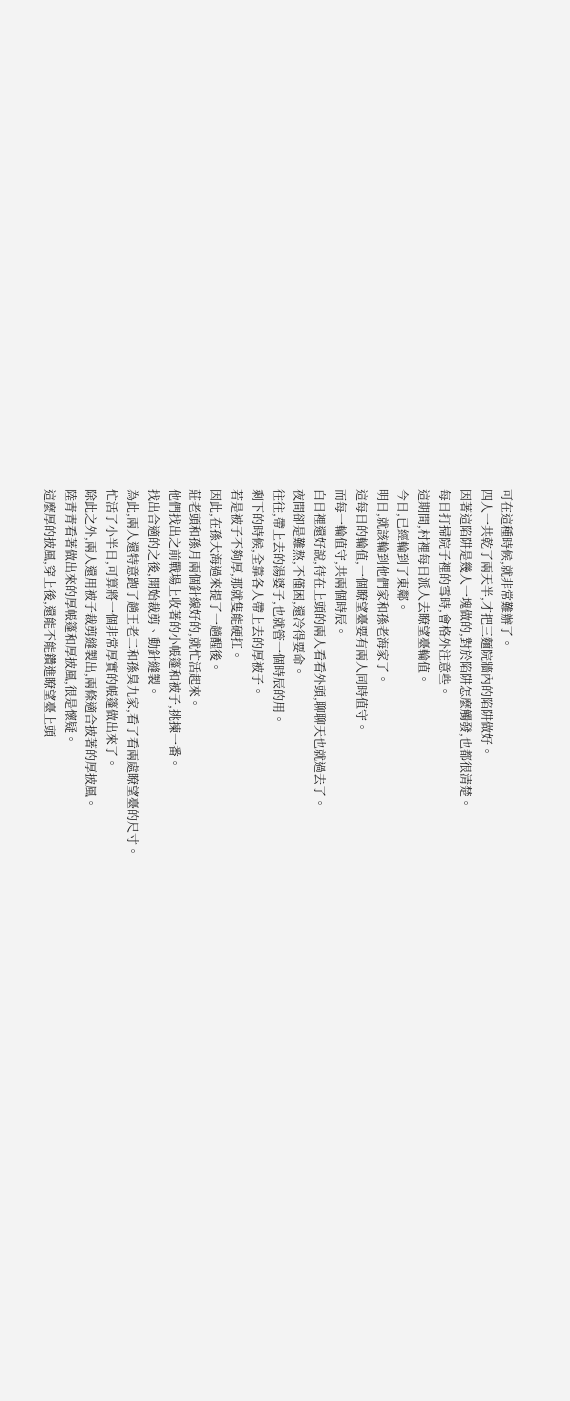可在這種時候,就非常難辦了。
四人一共乾了兩天半,才把三麵院牆內的陷阱做好。
因著這陷阱是幾人一塊做的,對於陷阱怎麼觸發,也都很清楚。
每日打掃院子裡的雪時,會格外注意些。
這期間,村裡每日派人去瞭望臺輪值。
今日,已經輪到了東鄰。
明日,就該輪到他們家和孫老海家了。
這每日的輪值,一個瞭望臺要有兩人同時值守。
而每一輪值守,共兩個時辰。
白日裡還好說,待在上頭的兩人看看外頭,聊聊天也就過去了。
夜間卻是難熬,不僅困,還冷得要命。
往往,帶上去的湯婆子,也就管一個時辰的用。
剩下的時候,全靠各人帶上去的厚被子。
若是被子不夠厚,那就隻能硬扛。
因此,在孫大海過來提了一趟醒後。
莊老頭和孫月兩個針線好的,就忙活起來。
他們找出之前戰場上收著的小帳篷和被子,挑揀一番。
找出合適的之後,開始裁剪、動針縫製。
為此,兩人還特意跑了趟王老二和孫臭九家,看了看兩處瞭望臺的尺寸。
忙活了小半日,可算將一個非常厚實的帳篷做出來了。
除此之外,兩人還用被子裁剪縫製出,兩條適合披著的厚披風。
陸青青看著做出來的厚帳篷和厚披風,很是懷疑。
這麼厚的披風,穿上後,還能不能鑽進瞭望臺上頭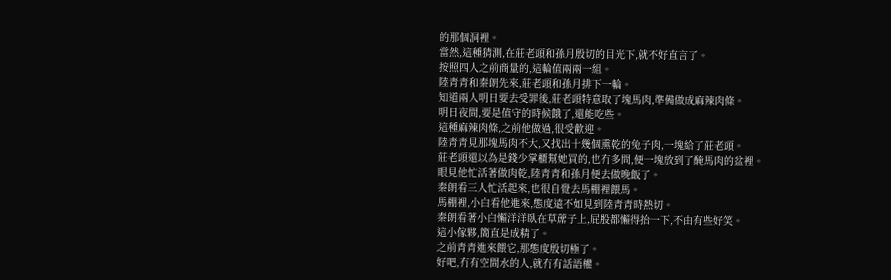的那個洞裡。
當然,這種猜測,在莊老頭和孫月殷切的目光下,就不好直言了。
按照四人之前商量的,這輪值兩兩一組。
陸青青和秦朗先來,莊老頭和孫月排下一輪。
知道兩人明日要去受罪後,莊老頭特意取了塊馬肉,準備做成麻辣肉條。
明日夜間,要是值守的時候餓了,還能吃些。
這種麻辣肉條,之前他做過,很受歡迎。
陸青青見那塊馬肉不大,又找出十幾個熏乾的兔子肉,一塊給了莊老頭。
莊老頭還以為是錢少掌櫃幫她買的,也冇多問,便一塊放到了醃馬肉的盆裡。
眼見他忙活著做肉乾,陸青青和孫月便去做晚飯了。
秦朗看三人忙活起來,也很自覺去馬棚裡餵馬。
馬棚裡,小白看他進來,態度遠不如見到陸青青時熱切。
秦朗看著小白懶洋洋臥在草蓆子上,屁股都懶得抬一下,不由有些好笑。
這小傢夥,簡直是成精了。
之前青青進來餵它,那態度殷切極了。
好吧,冇有空間水的人,就冇有話語權。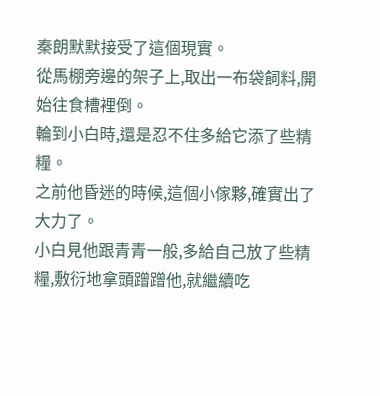秦朗默默接受了這個現實。
從馬棚旁邊的架子上,取出一布袋飼料,開始往食槽裡倒。
輪到小白時,還是忍不住多給它添了些精糧。
之前他昏迷的時候,這個小傢夥,確實出了大力了。
小白見他跟青青一般,多給自己放了些精糧,敷衍地拿頭蹭蹭他,就繼續吃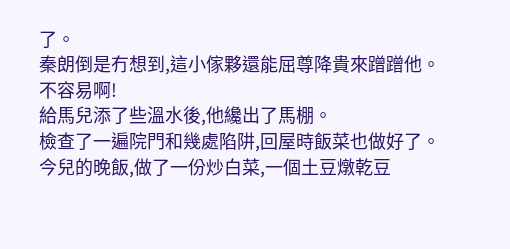了。
秦朗倒是冇想到,這小傢夥還能屈尊降貴來蹭蹭他。
不容易啊!
給馬兒添了些溫水後,他纔出了馬棚。
檢查了一遍院門和幾處陷阱,回屋時飯菜也做好了。
今兒的晚飯,做了一份炒白菜,一個土豆燉乾豆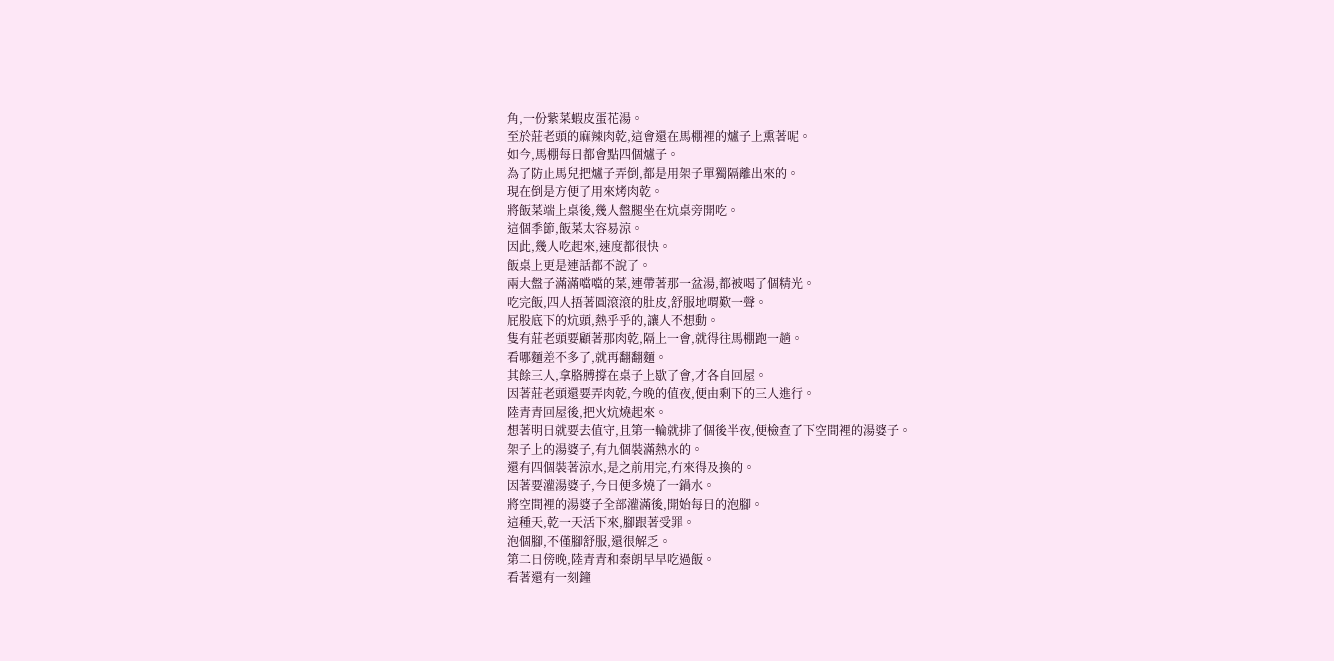角,一份紫菜蝦皮蛋花湯。
至於莊老頭的麻辣肉乾,這會還在馬棚裡的爐子上熏著呢。
如今,馬棚每日都會點四個爐子。
為了防止馬兒把爐子弄倒,都是用架子單獨隔離出來的。
現在倒是方便了用來烤肉乾。
將飯菜端上桌後,幾人盤腿坐在炕桌旁開吃。
這個季節,飯菜太容易涼。
因此,幾人吃起來,速度都很快。
飯桌上更是連話都不說了。
兩大盤子滿滿噹噹的菜,連帶著那一盆湯,都被喝了個精光。
吃完飯,四人捂著圓滾滾的肚皮,舒服地喟歎一聲。
屁股底下的炕頭,熱乎乎的,讓人不想動。
隻有莊老頭要顧著那肉乾,隔上一會,就得往馬棚跑一趟。
看哪麵差不多了,就再翻翻麵。
其餘三人,拿胳膊撐在桌子上歇了會,才各自回屋。
因著莊老頭還要弄肉乾,今晚的值夜,便由剩下的三人進行。
陸青青回屋後,把火炕燒起來。
想著明日就要去值守,且第一輪就排了個後半夜,便檢查了下空間裡的湯婆子。
架子上的湯婆子,有九個裝滿熱水的。
還有四個裝著涼水,是之前用完,冇來得及換的。
因著要灌湯婆子,今日便多燒了一鍋水。
將空間裡的湯婆子全部灌滿後,開始每日的泡腳。
這種天,乾一天活下來,腳跟著受罪。
泡個腳,不僅腳舒服,還很解乏。
第二日傍晚,陸青青和秦朗早早吃過飯。
看著還有一刻鐘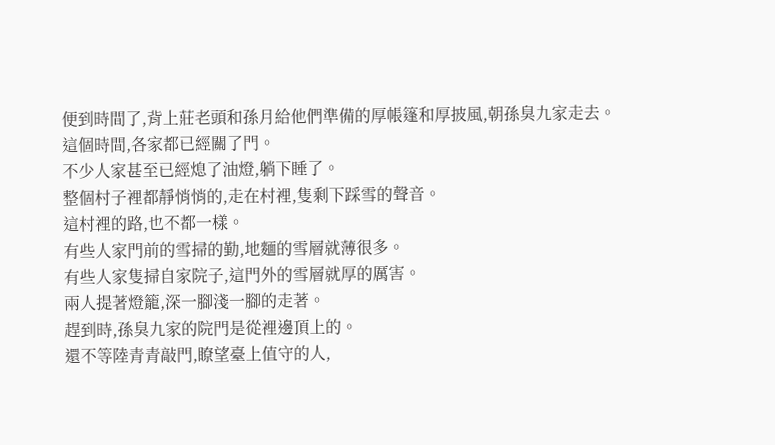便到時間了,背上莊老頭和孫月給他們準備的厚帳篷和厚披風,朝孫臭九家走去。
這個時間,各家都已經關了門。
不少人家甚至已經熄了油燈,躺下睡了。
整個村子裡都靜悄悄的,走在村裡,隻剩下踩雪的聲音。
這村裡的路,也不都一樣。
有些人家門前的雪掃的勤,地麵的雪層就薄很多。
有些人家隻掃自家院子,這門外的雪層就厚的厲害。
兩人提著燈籠,深一腳淺一腳的走著。
趕到時,孫臭九家的院門是從裡邊頂上的。
還不等陸青青敲門,瞭望臺上值守的人,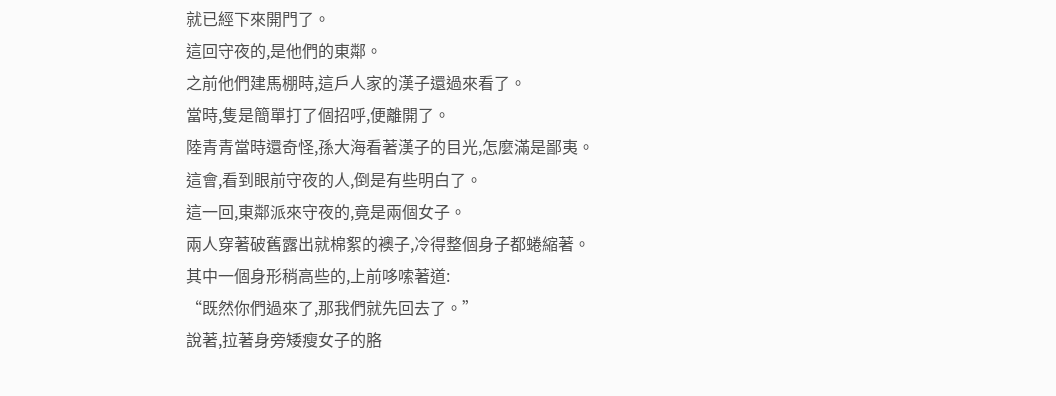就已經下來開門了。
這回守夜的,是他們的東鄰。
之前他們建馬棚時,這戶人家的漢子還過來看了。
當時,隻是簡單打了個招呼,便離開了。
陸青青當時還奇怪,孫大海看著漢子的目光,怎麼滿是鄙夷。
這會,看到眼前守夜的人,倒是有些明白了。
這一回,東鄰派來守夜的,竟是兩個女子。
兩人穿著破舊露出就棉絮的襖子,冷得整個身子都蜷縮著。
其中一個身形稍高些的,上前哆嗦著道:
“既然你們過來了,那我們就先回去了。”
說著,拉著身旁矮瘦女子的胳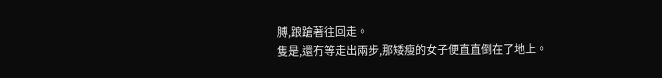膊,踉蹌著往回走。
隻是,還冇等走出兩步,那矮瘦的女子便直直倒在了地上。